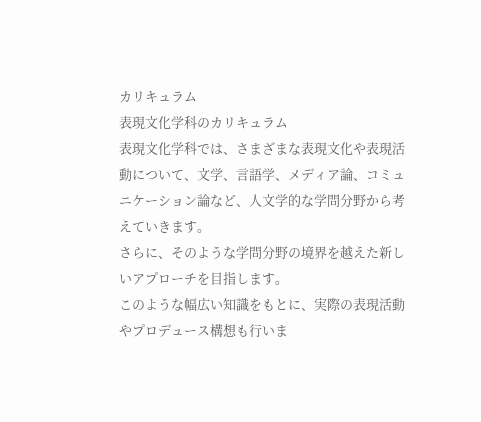カリキュラム
表現文化学科のカリキュラム
表現文化学科では、さまざまな表現文化や表現活動について、文学、言語学、メディア論、コミュニケーション論など、人文学的な学問分野から考えていきます。
さらに、そのような学問分野の境界を越えた新しいアプローチを目指します。
このような幅広い知識をもとに、実際の表現活動やプロデュース構想も行いま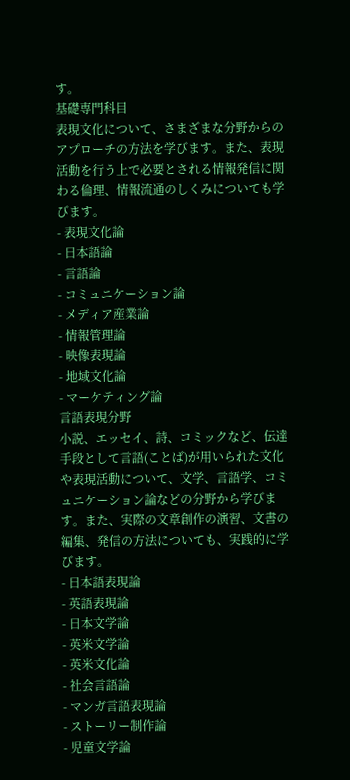す。
基礎専門科目
表現文化について、さまざまな分野からのアプローチの方法を学びます。また、表現活動を行う上で必要とされる情報発信に関わる倫理、情報流通のしくみについても学びます。
- 表現文化論
- 日本語論
- 言語論
- コミュニケーション論
- メディア産業論
- 情報管理論
- 映像表現論
- 地域文化論
- マーケティング論
言語表現分野
小説、エッセイ、詩、コミックなど、伝達手段として言語(ことば)が用いられた文化や表現活動について、文学、言語学、コミュニケーション論などの分野から学びます。また、実際の文章創作の演習、文書の編集、発信の方法についても、実践的に学びます。
- 日本語表現論
- 英語表現論
- 日本文学論
- 英米文学論
- 英米文化論
- 社会言語論
- マンガ言語表現論
- ストーリー制作論
- 児童文学論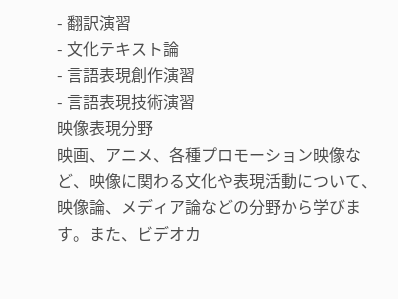- 翻訳演習
- 文化テキスト論
- 言語表現創作演習
- 言語表現技術演習
映像表現分野
映画、アニメ、各種プロモーション映像など、映像に関わる文化や表現活動について、映像論、メディア論などの分野から学びます。また、ビデオカ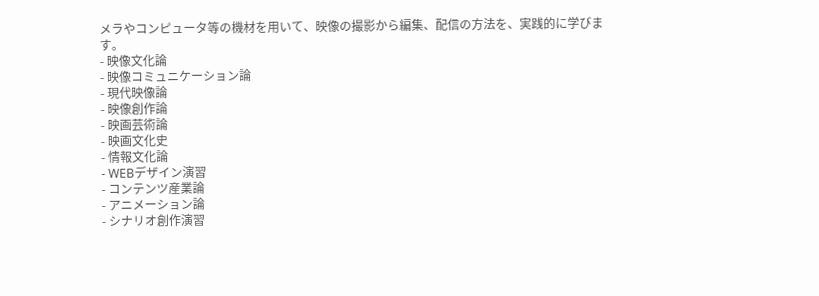メラやコンピュータ等の機材を用いて、映像の撮影から編集、配信の方法を、実践的に学びます。
- 映像文化論
- 映像コミュニケーション論
- 現代映像論
- 映像創作論
- 映画芸術論
- 映画文化史
- 情報文化論
- WEBデザイン演習
- コンテンツ産業論
- アニメーション論
- シナリオ創作演習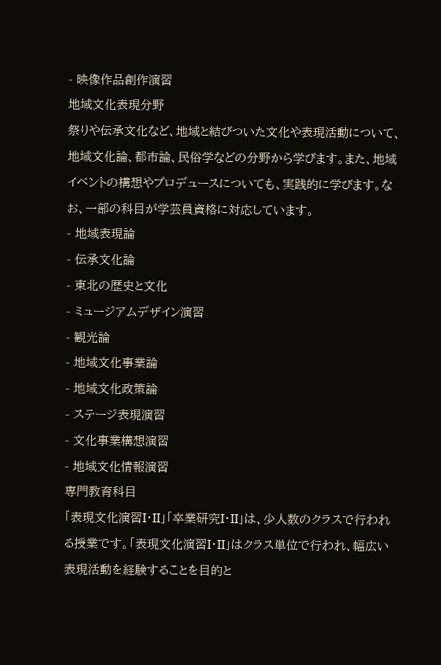- 映像作品創作演習
地域文化表現分野
祭りや伝承文化など、地域と結びついた文化や表現活動について、地域文化論、都市論、民俗学などの分野から学びます。また、地域イベントの構想やプロデュースについても、実践的に学びます。なお、一部の科目が学芸員資格に対応しています。
- 地域表現論
- 伝承文化論
- 東北の歴史と文化
- ミュージアムデザイン演習
- 観光論
- 地域文化事業論
- 地域文化政策論
- ステージ表現演習
- 文化事業構想演習
- 地域文化情報演習
専門教育科目
「表現文化演習I・II」「卒業研究I・II」は、少人数のクラスで行われる授業です。「表現文化演習I・II」はクラス単位で行われ、幅広い表現活動を経験することを目的と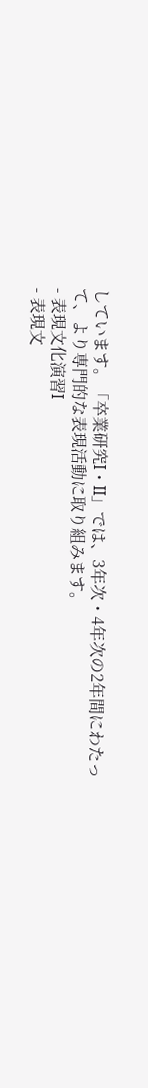しています。「卒業研究I・II」では、3年次・4年次の2年間にわたって、より専門的な表現活動に取り組みます。
- 表現文化演習I
- 表現文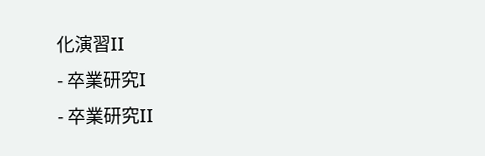化演習II
- 卒業研究I
- 卒業研究II